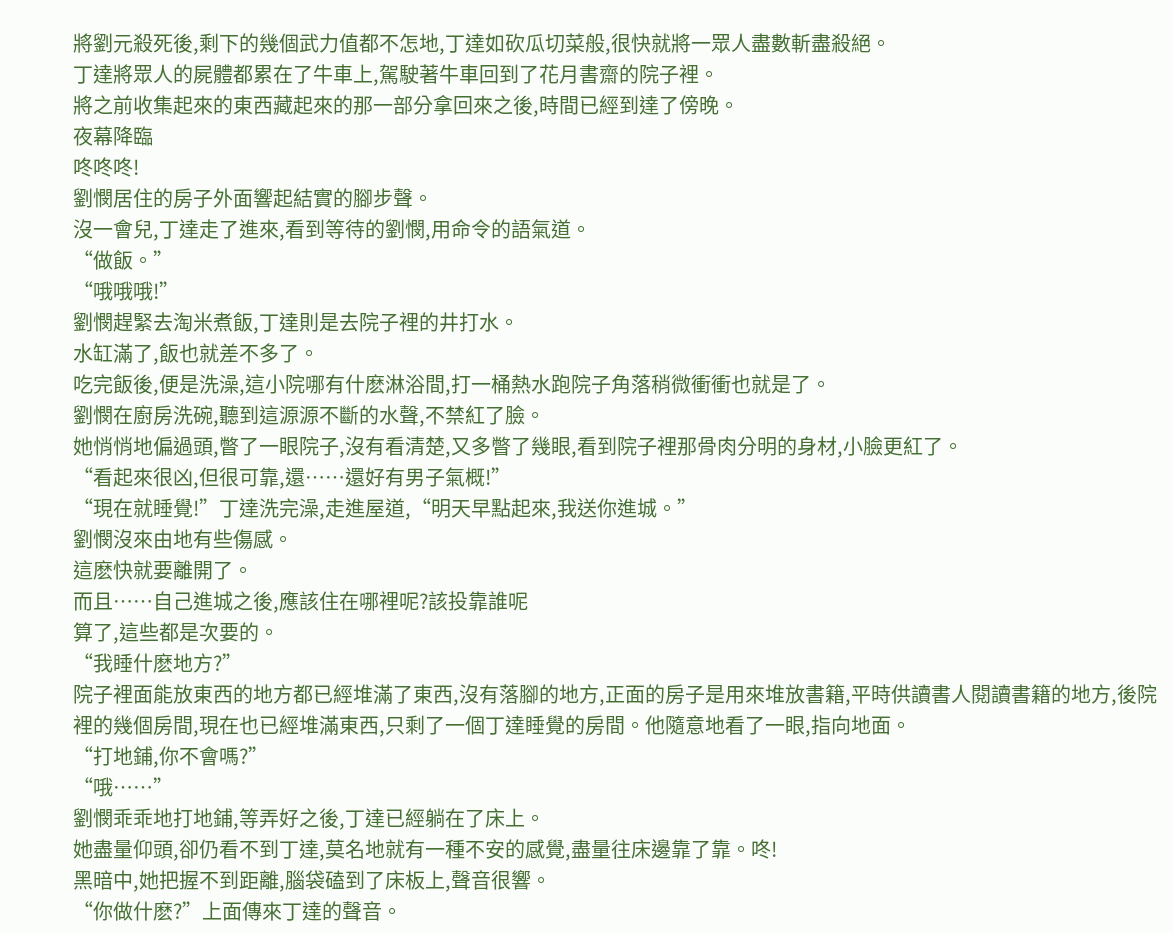將劉元殺死後,剩下的幾個武力值都不怎地,丁達如砍瓜切菜般,很快就將一眾人盡數斬盡殺絕。
丁達將眾人的屍體都累在了牛車上,駕駛著牛車回到了花月書齋的院子裡。
將之前收集起來的東西藏起來的那一部分拿回來之後,時間已經到達了傍晚。
夜幕降臨
咚咚咚!
劉憫居住的房子外面響起結實的腳步聲。
沒一會兒,丁達走了進來,看到等待的劉憫,用命令的語氣道。
“做飯。”
“哦哦哦!”
劉憫趕緊去淘米煮飯,丁達則是去院子裡的井打水。
水缸滿了,飯也就差不多了。
吃完飯後,便是洗澡,這小院哪有什麽淋浴間,打一桶熱水跑院子角落稍微衝衝也就是了。
劉憫在廚房洗碗,聽到這源源不斷的水聲,不禁紅了臉。
她悄悄地偏過頭,瞥了一眼院子,沒有看清楚,又多瞥了幾眼,看到院子裡那骨肉分明的身材,小臉更紅了。
“看起來很凶,但很可靠,還……還好有男子氣概!”
“現在就睡覺!”丁達洗完澡,走進屋道,“明天早點起來,我送你進城。”
劉憫沒來由地有些傷感。
這麽快就要離開了。
而且……自己進城之後,應該住在哪裡呢?該投靠誰呢
算了,這些都是次要的。
“我睡什麽地方?”
院子裡面能放東西的地方都已經堆滿了東西,沒有落腳的地方,正面的房子是用來堆放書籍,平時供讀書人閱讀書籍的地方,後院裡的幾個房間,現在也已經堆滿東西,只剩了一個丁達睡覺的房間。他隨意地看了一眼,指向地面。
“打地鋪,你不會嗎?”
“哦……”
劉憫乖乖地打地鋪,等弄好之後,丁達已經躺在了床上。
她盡量仰頭,卻仍看不到丁達,莫名地就有一種不安的感覺,盡量往床邊靠了靠。咚!
黑暗中,她把握不到距離,腦袋磕到了床板上,聲音很響。
“你做什麽?”上面傳來丁達的聲音。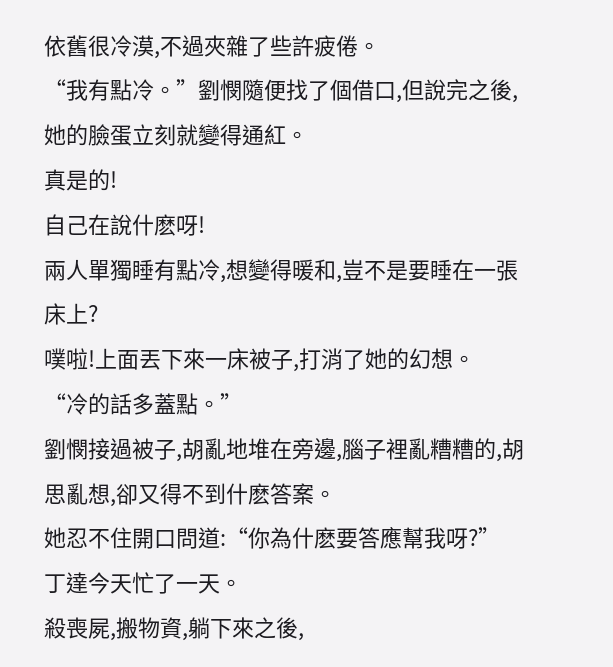依舊很冷漠,不過夾雜了些許疲倦。
“我有點冷。”劉憫隨便找了個借口,但說完之後,她的臉蛋立刻就變得通紅。
真是的!
自己在說什麽呀!
兩人單獨睡有點冷,想變得暖和,豈不是要睡在一張床上?
噗啦!上面丟下來一床被子,打消了她的幻想。
“冷的話多蓋點。”
劉憫接過被子,胡亂地堆在旁邊,腦子裡亂糟糟的,胡思亂想,卻又得不到什麽答案。
她忍不住開口問道:“你為什麽要答應幫我呀?”
丁達今天忙了一天。
殺喪屍,搬物資,躺下來之後,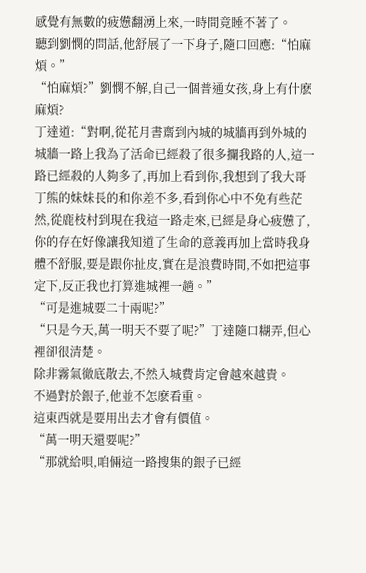感覺有無數的疲憊翻湧上來,一時間竟睡不著了。
聽到劉憫的問話,他舒展了一下身子,隨口回應:“怕麻煩。”
“怕麻煩?”劉憫不解,自己一個普通女孩,身上有什麽麻煩?
丁達道:“對啊,從花月書齋到內城的城牆再到外城的城牆一路上我為了活命已經殺了很多攔我路的人,這一路已經殺的人夠多了,再加上看到你,我想到了我大哥丁熊的妹妹長的和你差不多,看到你心中不免有些茫然,從鹿枝村到現在我這一路走來,已經是身心疲憊了,你的存在好像讓我知道了生命的意義再加上當時我身體不舒服,要是跟你扯皮,實在是浪費時間,不如把這事定下,反正我也打算進城裡一趟。”
“可是進城要二十兩呢?”
“只是今天,萬一明天不要了呢?”丁達隨口糊弄,但心裡卻很清楚。
除非霧氣徹底散去,不然入城費肯定會越來越貴。
不過對於銀子,他並不怎麽看重。
這東西就是要用出去才會有價值。
“萬一明天還要呢?”
“那就給唄,咱倆這一路搜集的銀子已經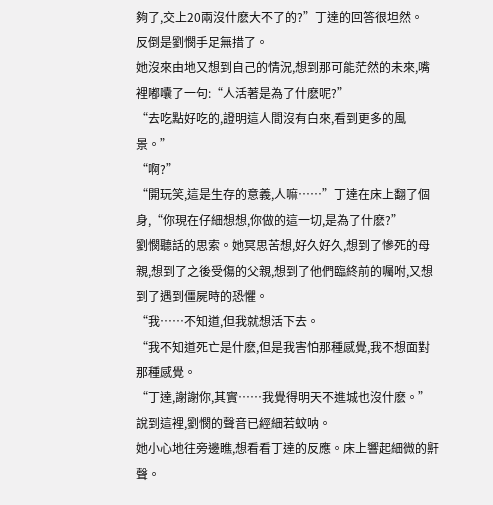夠了,交上20兩沒什麽大不了的?”丁達的回答很坦然。
反倒是劉憫手足無措了。
她沒來由地又想到自己的情況,想到那可能茫然的未來,嘴裡嘟囔了一句:“人活著是為了什麽呢?”
“去吃點好吃的,證明這人間沒有白來,看到更多的風景。”
“啊?”
“開玩笑,這是生存的意義,人嘛……”丁達在床上翻了個身,“你現在仔細想想,你做的這一切,是為了什麽?”
劉憫聽話的思索。她冥思苦想,好久好久,想到了慘死的母親,想到了之後受傷的父親,想到了他們臨終前的囑咐,又想到了遇到僵屍時的恐懼。
“我……不知道,但我就想活下去。
“我不知道死亡是什麽,但是我害怕那種感覺,我不想面對那種感覺。
“丁達,謝謝你,其實……我覺得明天不進城也沒什麽。”
說到這裡,劉憫的聲音已經細若蚊呐。
她小心地往旁邊瞧,想看看丁達的反應。床上響起細微的鼾聲。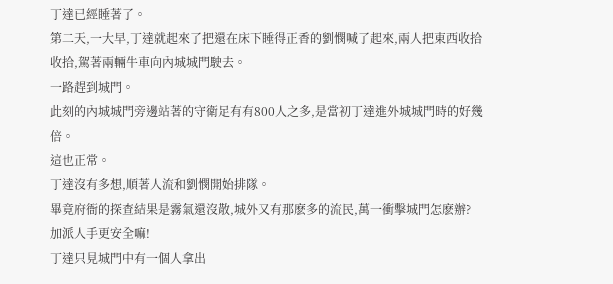丁達已經睡著了。
第二天,一大早,丁達就起來了把還在床下睡得正香的劉憫喊了起來,兩人把東西收拾收拾,駕著兩輛牛車向內城城門駛去。
一路趕到城門。
此刻的內城城門旁邊站著的守衛足有有800人之多,是當初丁達進外城城門時的好幾倍。
這也正常。
丁達沒有多想,順著人流和劉憫開始排隊。
畢竟府衙的探查結果是霧氣還沒散,城外又有那麽多的流民,萬一衝擊城門怎麽辦?
加派人手更安全嘛!
丁達只見城門中有一個人拿出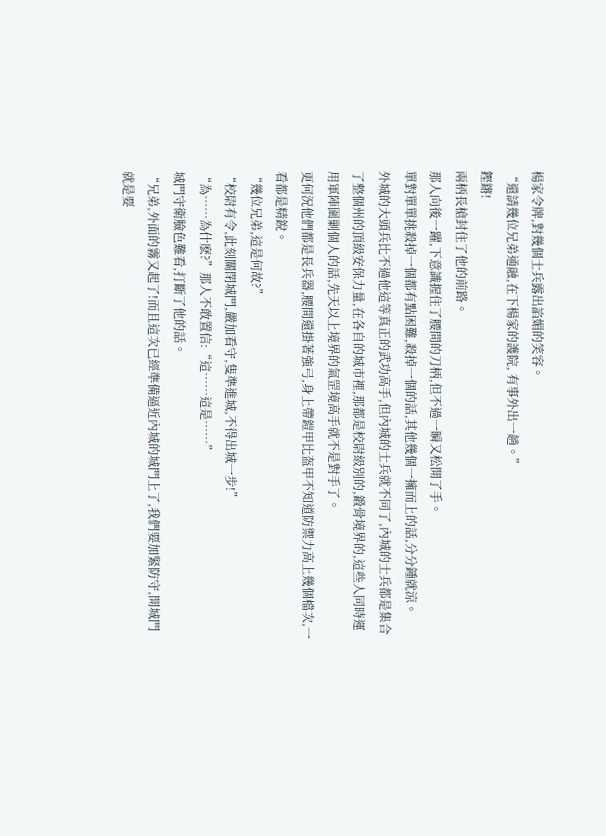楊家令牌,對幾個士兵露出諂媚的笑容。
“還請幾位兄弟通融,在下楊家的護院, 有事外出一趟。”
鏗鏘!
兩柄長槍封住了他的前路。
那人向後一躍,下意識握住了腰間的刀柄,但不過一瞬又松開了手。
單對單單挑殺掉一個都有點困難,殺掉一個的話,其他幾個一擁而上的話,分分鍾就涼。
外城的大頭兵比不過他這等真正的武功高手,但內城的士兵就不同了,內城的士兵都是集合了整個州的頂級安保力量,在各自的城市裡,那都是校尉級別的,鍛骨境界的,這些人同時運用軍陣圍剿個人的話,先天以上境界的氣罡境高手就不是對手了。
更何況他們都是長兵器,腰間還掛著強弓,身上帶鎧甲比盔甲不知道防禦力高上幾個檔次,一看都是精銳。
“幾位兄弟,這是何故?”
“校尉有令,此刻關閉城門,嚴加看守,隻準進城,不得出城一步!”
“為……為什麽?”那人不敢置信:“這……這是……”
城門守衛臉色難看,打斷了他的話。
“兄弟,外面的霧又起了!而且這次已經準備逼近內城的城門上了,我們要加緊防守,開城門就是要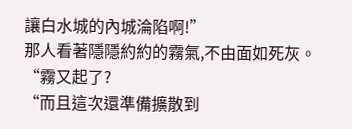讓白水城的內城淪陷啊!”
那人看著隱隱約約的霧氣,不由面如死灰。
“霧又起了?
“而且這次還準備擴散到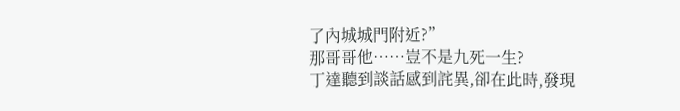了內城城門附近?”
那哥哥他……豈不是九死一生?
丁達聽到談話感到詫異,卻在此時,發現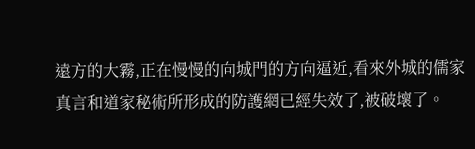遠方的大霧,正在慢慢的向城門的方向逼近,看來外城的儒家真言和道家秘術所形成的防護網已經失效了,被破壞了。